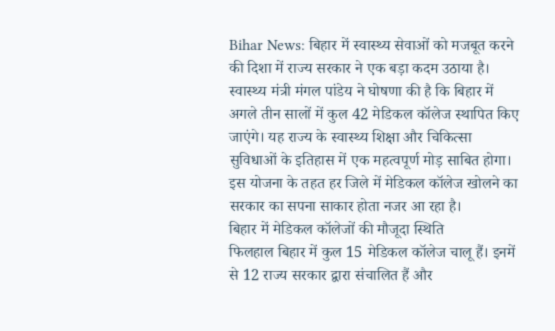Bihar News: बिहार में स्वास्थ्य सेवाओं को मजबूत करने की दिशा में राज्य सरकार ने एक बड़ा कदम उठाया है। स्वास्थ्य मंत्री मंगल पांडेय ने घोषणा की है कि बिहार में अगले तीन सालों में कुल 42 मेडिकल कॉलेज स्थापित किए जाएंगे। यह राज्य के स्वास्थ्य शिक्षा और चिकित्सा सुविधाओं के इतिहास में एक महत्वपूर्ण मोड़ साबित होगा। इस योजना के तहत हर जिले में मेडिकल कॉलेज खोलने का सरकार का सपना साकार होता नजर आ रहा है।
बिहार में मेडिकल कॉलेजों की मौजूदा स्थिति
फिलहाल बिहार में कुल 15 मेडिकल कॉलेज चालू हैं। इनमें से 12 राज्य सरकार द्वारा संचालित हैं और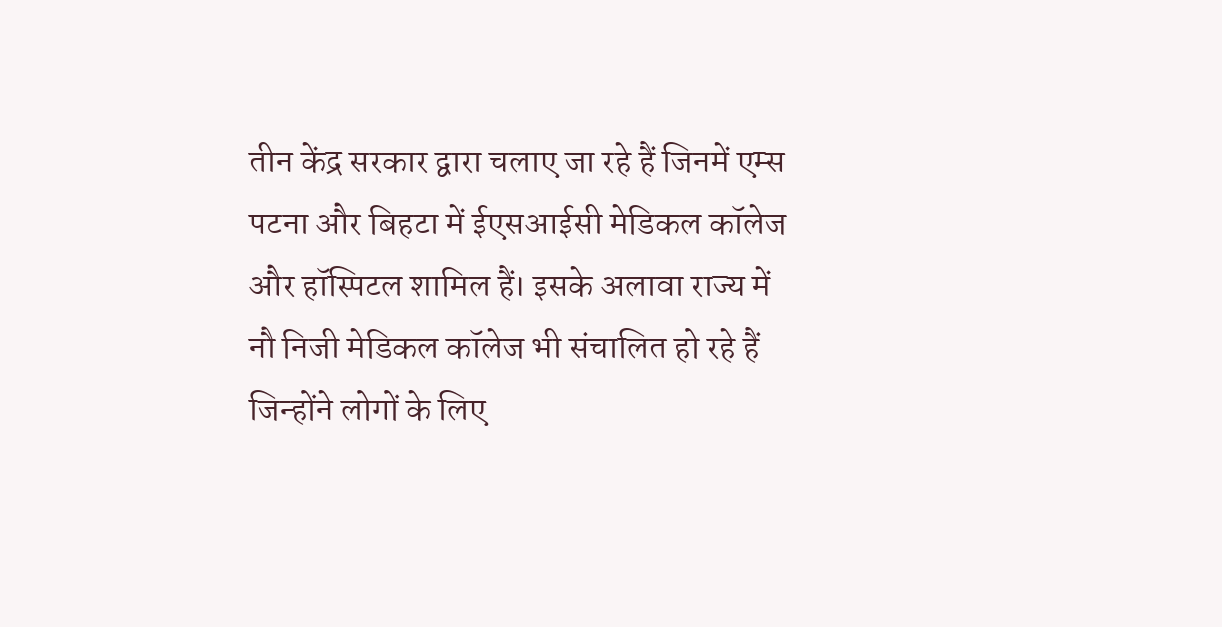तीन केंद्र सरकार द्वारा चलाए जा रहे हैं जिनमें एम्स पटना और बिहटा में ईएसआईसी मेडिकल कॉलेज और हॉस्पिटल शामिल हैं। इसके अलावा राज्य में नौ निजी मेडिकल कॉलेज भी संचालित हो रहे हैं जिन्होंने लोगों के लिए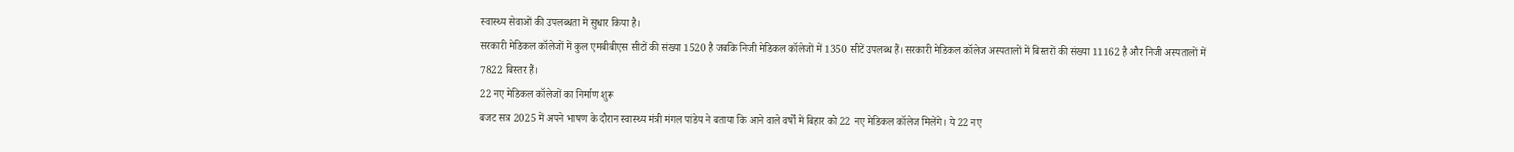स्वास्थ्य सेवाओं की उपलब्धता में सुधार किया है।
सरकारी मेडिकल कॉलेजों में कुल एमबीबीएस सीटों की संख्या 1520 है जबकि निजी मेडिकल कॉलेजों में 1350 सीटें उपलब्ध हैं। सरकारी मेडिकल कॉलेज अस्पतालों में बिस्तरों की संख्या 11162 है और निजी अस्पतालों में 7822 बिस्तर हैं।
22 नए मेडिकल कॉलेजों का निर्माण शुरू
बजट सत्र 2025 में अपने भाषण के दौरान स्वास्थ्य मंत्री मंगल पांडेय ने बताया कि आने वाले वर्षों में बिहार को 22 नए मेडिकल कॉलेज मिलेंगे। ये 22 नए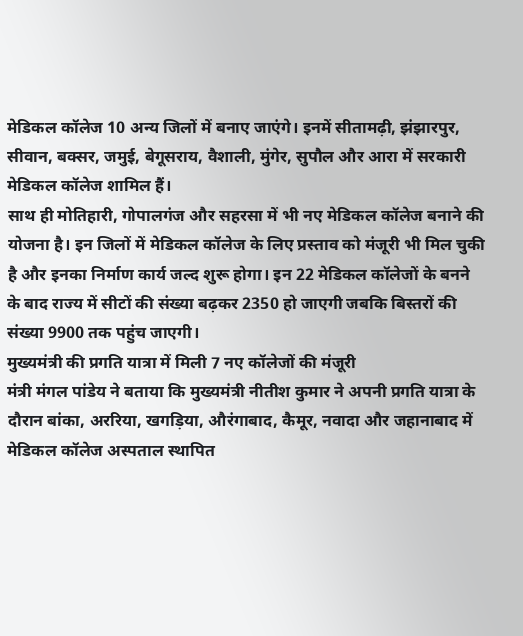मेडिकल कॉलेज 10 अन्य जिलों में बनाए जाएंगे। इनमें सीतामढ़ी, झंझारपुर, सीवान, बक्सर, जमुई, बेगूसराय, वैशाली, मुंगेर, सुपौल और आरा में सरकारी मेडिकल कॉलेज शामिल हैं।
साथ ही मोतिहारी, गोपालगंज और सहरसा में भी नए मेडिकल कॉलेज बनाने की योजना है। इन जिलों में मेडिकल कॉलेज के लिए प्रस्ताव को मंजूरी भी मिल चुकी है और इनका निर्माण कार्य जल्द शुरू होगा। इन 22 मेडिकल कॉलेजों के बनने के बाद राज्य में सीटों की संख्या बढ़कर 2350 हो जाएगी जबकि बिस्तरों की संख्या 9900 तक पहुंच जाएगी।
मुख्यमंत्री की प्रगति यात्रा में मिली 7 नए कॉलेजों की मंजूरी
मंत्री मंगल पांडेय ने बताया कि मुख्यमंत्री नीतीश कुमार ने अपनी प्रगति यात्रा के दौरान बांका, अररिया, खगड़िया, औरंगाबाद, कैमूर, नवादा और जहानाबाद में मेडिकल कॉलेज अस्पताल स्थापित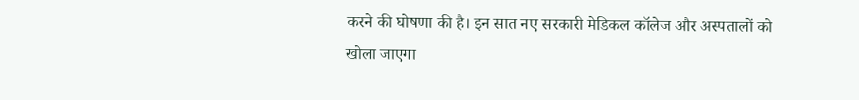करने की घोषणा की है। इन सात नए सरकारी मेडिकल कॉलेज और अस्पतालों को खोला जाएगा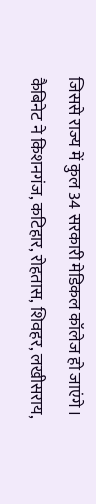जिससे राज्य में कुल 34 सरकारी मेडिकल कॉलेज हो जाएंगे।
कैबिनेट ने किशनगंज, कटिहार, रोहतास, शिवहर, लखीसराय,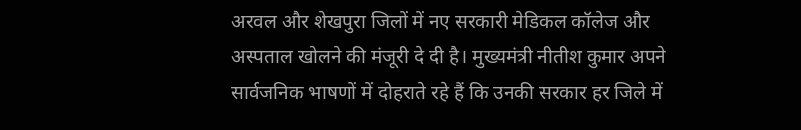अरवल और शेखपुरा जिलों में नए सरकारी मेडिकल कॉलेज और अस्पताल खोलने की मंजूरी दे दी है। मुख्यमंत्री नीतीश कुमार अपने सार्वजनिक भाषणों में दोहराते रहे हैं कि उनकी सरकार हर जिले में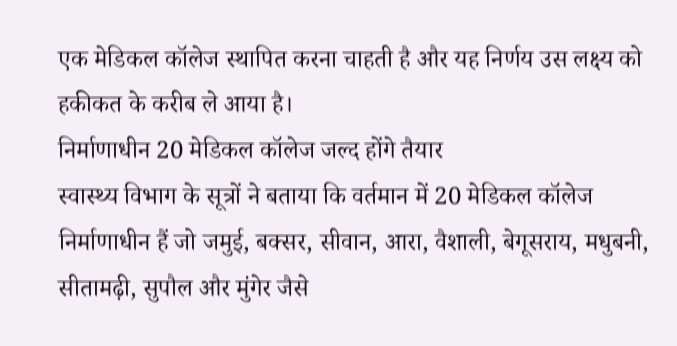एक मेडिकल कॉलेज स्थापित करना चाहती है और यह निर्णय उस लक्ष्य को हकीकत के करीब ले आया है।
निर्माणाधीन 20 मेडिकल कॉलेज जल्द होंगे तैयार
स्वास्थ्य विभाग के सूत्रों ने बताया कि वर्तमान में 20 मेडिकल कॉलेज निर्माणाधीन हैं जो जमुई, बक्सर, सीवान, आरा, वैशाली, बेगूसराय, मधुबनी, सीतामढ़ी, सुपौल और मुंगेर जैसे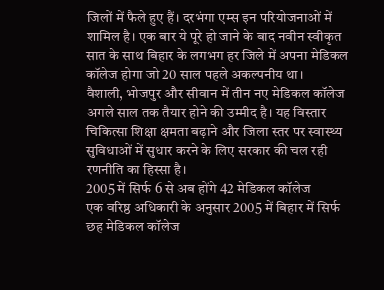जिलों में फैले हुए हैं। दरभंगा एम्स इन परियोजनाओं में शामिल है। एक बार ये पूरे हो जाने के बाद नवीन स्वीकृत सात के साथ बिहार के लगभग हर जिले में अपना मेडिकल कॉलेज होगा जो 20 साल पहले अकल्पनीय था।
वैशाली, भोजपुर और सीवान में तीन नए मेडिकल कॉलेज अगले साल तक तैयार होने की उम्मीद है। यह विस्तार चिकित्सा शिक्षा क्षमता बढ़ाने और जिला स्तर पर स्वास्थ्य सुविधाओं में सुधार करने के लिए सरकार की चल रही रणनीति का हिस्सा है।
2005 में सिर्फ 6 से अब होंगे 42 मेडिकल कॉलेज
एक वरिष्ठ अधिकारी के अनुसार 2005 में बिहार में सिर्फ छह मेडिकल कॉलेज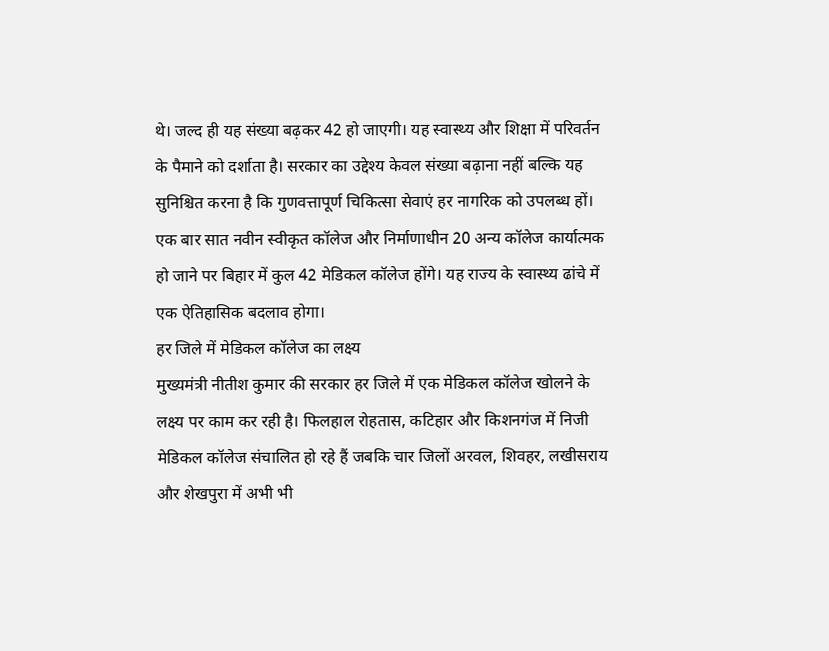थे। जल्द ही यह संख्या बढ़कर 42 हो जाएगी। यह स्वास्थ्य और शिक्षा में परिवर्तन के पैमाने को दर्शाता है। सरकार का उद्देश्य केवल संख्या बढ़ाना नहीं बल्कि यह सुनिश्चित करना है कि गुणवत्तापूर्ण चिकित्सा सेवाएं हर नागरिक को उपलब्ध हों।
एक बार सात नवीन स्वीकृत कॉलेज और निर्माणाधीन 20 अन्य कॉलेज कार्यात्मक हो जाने पर बिहार में कुल 42 मेडिकल कॉलेज होंगे। यह राज्य के स्वास्थ्य ढांचे में एक ऐतिहासिक बदलाव होगा।
हर जिले में मेडिकल कॉलेज का लक्ष्य
मुख्यमंत्री नीतीश कुमार की सरकार हर जिले में एक मेडिकल कॉलेज खोलने के लक्ष्य पर काम कर रही है। फिलहाल रोहतास, कटिहार और किशनगंज में निजी मेडिकल कॉलेज संचालित हो रहे हैं जबकि चार जिलों अरवल, शिवहर, लखीसराय और शेखपुरा में अभी भी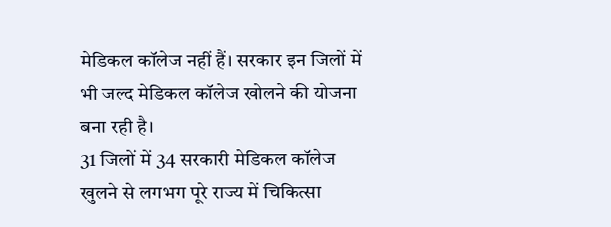मेडिकल कॉलेज नहीं हैं। सरकार इन जिलों में भी जल्द मेडिकल कॉलेज खोलने की योजना बना रही है।
31 जिलों में 34 सरकारी मेडिकल कॉलेज खुलने से लगभग पूरे राज्य में चिकित्सा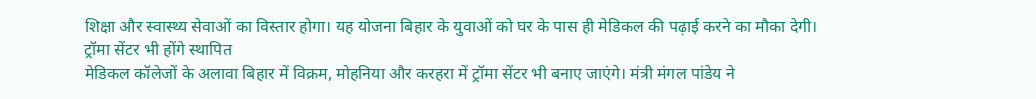शिक्षा और स्वास्थ्य सेवाओं का विस्तार होगा। यह योजना बिहार के युवाओं को घर के पास ही मेडिकल की पढ़ाई करने का मौका देगी।
ट्रॉमा सेंटर भी होंगे स्थापित
मेडिकल कॉलेजों के अलावा बिहार में विक्रम, मोहनिया और करहरा में ट्रॉमा सेंटर भी बनाए जाएंगे। मंत्री मंगल पांडेय ने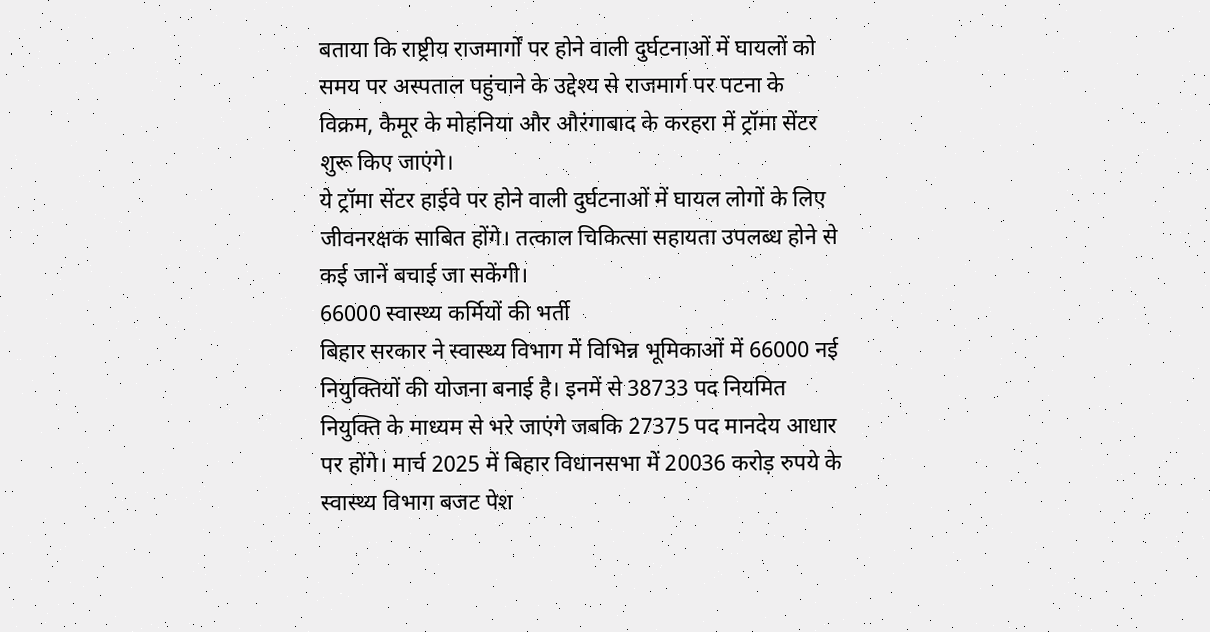बताया कि राष्ट्रीय राजमार्गों पर होने वाली दुर्घटनाओं में घायलों को समय पर अस्पताल पहुंचाने के उद्देश्य से राजमार्ग पर पटना के विक्रम, कैमूर के मोहनिया और औरंगाबाद के करहरा में ट्रॉमा सेंटर शुरू किए जाएंगे।
ये ट्रॉमा सेंटर हाईवे पर होने वाली दुर्घटनाओं में घायल लोगों के लिए जीवनरक्षक साबित होंगे। तत्काल चिकित्सा सहायता उपलब्ध होने से कई जानें बचाई जा सकेंगी।
66000 स्वास्थ्य कर्मियों की भर्ती
बिहार सरकार ने स्वास्थ्य विभाग में विभिन्न भूमिकाओं में 66000 नई नियुक्तियों की योजना बनाई है। इनमें से 38733 पद नियमित नियुक्ति के माध्यम से भरे जाएंगे जबकि 27375 पद मानदेय आधार पर होंगे। मार्च 2025 में बिहार विधानसभा में 20036 करोड़ रुपये के स्वास्थ्य विभाग बजट पेश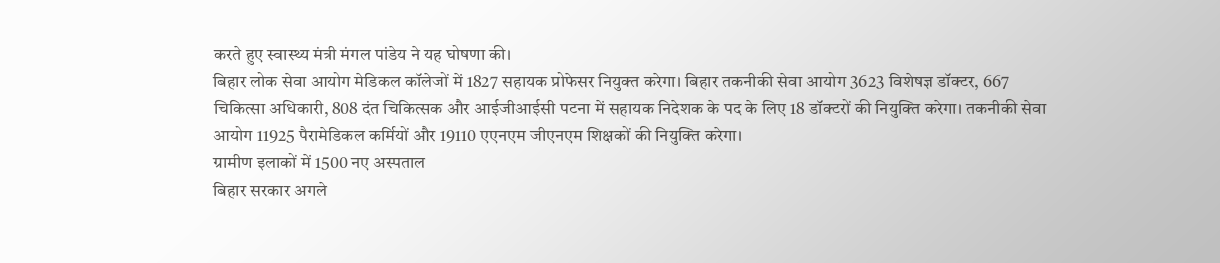करते हुए स्वास्थ्य मंत्री मंगल पांडेय ने यह घोषणा की।
बिहार लोक सेवा आयोग मेडिकल कॉलेजों में 1827 सहायक प्रोफेसर नियुक्त करेगा। बिहार तकनीकी सेवा आयोग 3623 विशेषज्ञ डॉक्टर, 667 चिकित्सा अधिकारी, 808 दंत चिकित्सक और आईजीआईसी पटना में सहायक निदेशक के पद के लिए 18 डॉक्टरों की नियुक्ति करेगा। तकनीकी सेवा आयोग 11925 पैरामेडिकल कर्मियों और 19110 एएनएम जीएनएम शिक्षकों की नियुक्ति करेगा।
ग्रामीण इलाकों में 1500 नए अस्पताल
बिहार सरकार अगले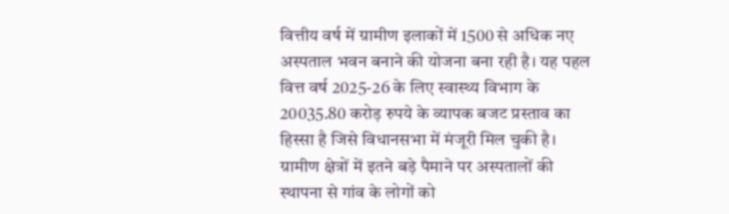वित्तीय वर्ष में ग्रामीण इलाकों में 1500 से अधिक नए अस्पताल भवन बनाने की योजना बना रही है। यह पहल वित्त वर्ष 2025-26 के लिए स्वास्थ्य विभाग के 20035.80 करोड़ रुपये के व्यापक बजट प्रस्ताव का हिस्सा है जिसे विधानसभा में मंजूरी मिल चुकी है।
ग्रामीण क्षेत्रों में इतने बड़े पैमाने पर अस्पतालों की स्थापना से गांव के लोगों को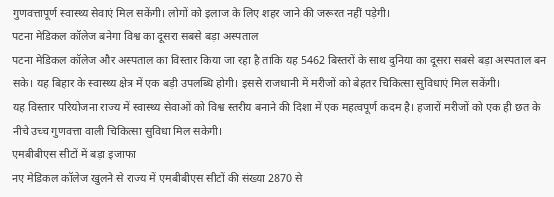गुणवत्तापूर्ण स्वास्थ्य सेवाएं मिल सकेंगी। लोगों को इलाज के लिए शहर जाने की जरूरत नहीं पड़ेगी।
पटना मेडिकल कॉलेज बनेगा विश्व का दूसरा सबसे बड़ा अस्पताल
पटना मेडिकल कॉलेज और अस्पताल का विस्तार किया जा रहा है ताकि यह 5462 बिस्तरों के साथ दुनिया का दूसरा सबसे बड़ा अस्पताल बन सके। यह बिहार के स्वास्थ्य क्षेत्र में एक बड़ी उपलब्धि होगी। इससे राजधानी में मरीजों को बेहतर चिकित्सा सुविधाएं मिल सकेंगी।
यह विस्तार परियोजना राज्य में स्वास्थ्य सेवाओं को विश्व स्तरीय बनाने की दिशा में एक महत्वपूर्ण कदम है। हजारों मरीजों को एक ही छत के नीचे उच्च गुणवत्ता वाली चिकित्सा सुविधा मिल सकेगी।
एमबीबीएस सीटों में बड़ा इजाफा
नए मेडिकल कॉलेज खुलने से राज्य में एमबीबीएस सीटों की संख्या 2870 से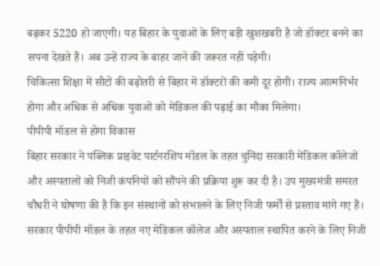बढ़कर 5220 हो जाएगी। यह बिहार के युवाओं के लिए बड़ी खुशखबरी है जो डॉक्टर बनने का सपना देखते हैं। अब उन्हें राज्य के बाहर जाने की जरूरत नहीं पड़ेगी।
चिकित्सा शिक्षा में सीटों की बढ़ोतरी से बिहार में डॉक्टरों की कमी दूर होगी। राज्य आत्मनिर्भर होगा और अधिक से अधिक युवाओं को मेडिकल की पढ़ाई का मौका मिलेगा।
पीपीपी मॉडल से होगा विकास
बिहार सरकार ने पब्लिक प्राइवेट पार्टनरशिप मॉडल के तहत चुनिंदा सरकारी मेडिकल कॉलेजों और अस्पतालों को निजी कंपनियों को सौंपने की प्रक्रिया शुरू कर दी है। उप मुख्यमंत्री समरत चौधरी ने घोषणा की है कि इन संस्थानों को संभालने के लिए निजी फर्मों से प्रस्ताव मांगे गए हैं।
सरकार पीपीपी मॉडल के तहत नए मेडिकल कॉलेज और अस्पताल स्थापित करने के लिए निजी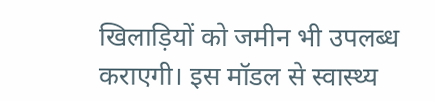खिलाड़ियों को जमीन भी उपलब्ध कराएगी। इस मॉडल से स्वास्थ्य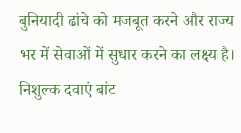बुनियादी ढांचे को मजबूत करने और राज्य भर में सेवाओं में सुधार करने का लक्ष्य है।
निशुल्क दवाएं बांट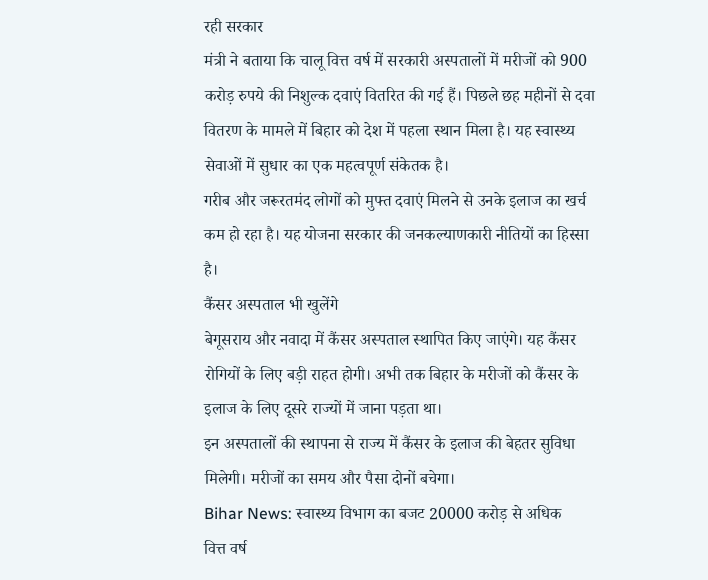रही सरकार
मंत्री ने बताया कि चालू वित्त वर्ष में सरकारी अस्पतालों में मरीजों को 900 करोड़ रुपये की निशुल्क दवाएं वितरित की गई हैं। पिछले छह महीनों से दवा वितरण के मामले में बिहार को देश में पहला स्थान मिला है। यह स्वास्थ्य सेवाओं में सुधार का एक महत्वपूर्ण संकेतक है।
गरीब और जरूरतमंद लोगों को मुफ्त दवाएं मिलने से उनके इलाज का खर्च कम हो रहा है। यह योजना सरकार की जनकल्याणकारी नीतियों का हिस्सा है।
कैंसर अस्पताल भी खुलेंगे
बेगूसराय और नवादा में कैंसर अस्पताल स्थापित किए जाएंगे। यह कैंसर रोगियों के लिए बड़ी राहत होगी। अभी तक बिहार के मरीजों को कैंसर के इलाज के लिए दूसरे राज्यों में जाना पड़ता था।
इन अस्पतालों की स्थापना से राज्य में कैंसर के इलाज की बेहतर सुविधा मिलेगी। मरीजों का समय और पैसा दोनों बचेगा।
Bihar News: स्वास्थ्य विभाग का बजट 20000 करोड़ से अधिक
वित्त वर्ष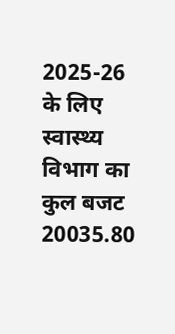2025-26 के लिए स्वास्थ्य विभाग का कुल बजट 20035.80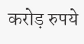करोड़ रुपये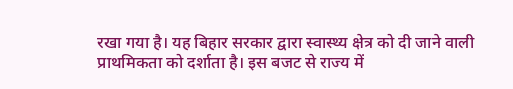रखा गया है। यह बिहार सरकार द्वारा स्वास्थ्य क्षेत्र को दी जाने वाली प्राथमिकता को दर्शाता है। इस बजट से राज्य में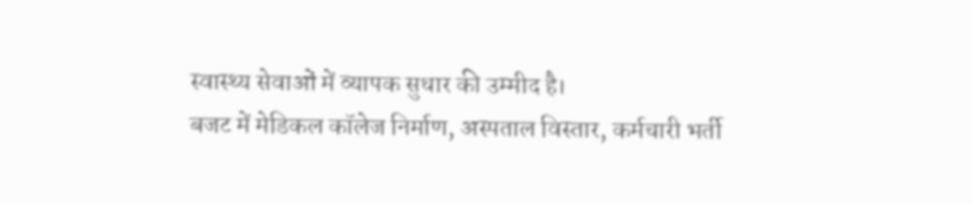स्वास्थ्य सेवाओं में व्यापक सुधार की उम्मीद है।
बजट में मेडिकल कॉलेज निर्माण, अस्पताल विस्तार, कर्मचारी भर्ती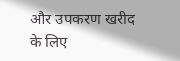और उपकरण खरीद के लिए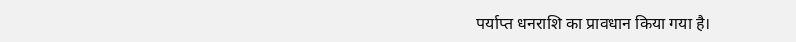पर्याप्त धनराशि का प्रावधान किया गया है।